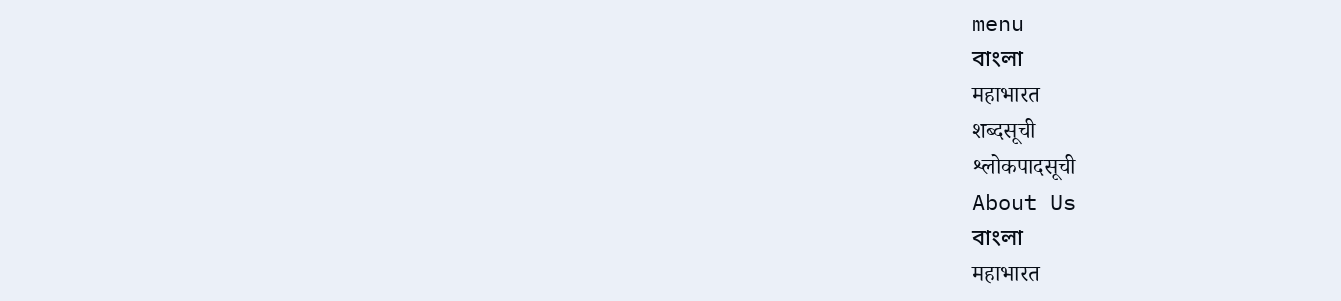menu
বাংলা
महाभारत
शब्दसूची
श्लोकपादसूची
About Us
বাংলা
महाभारत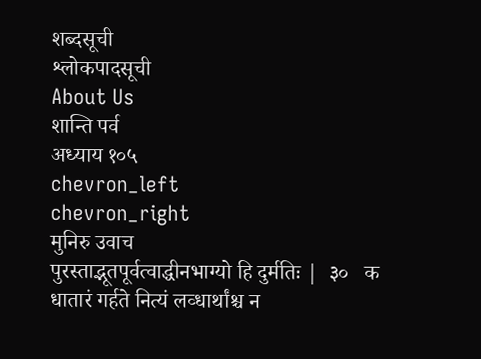शब्दसूची
श्लोकपादसूची
About Us
शान्ति पर्व
अध्याय १०५
chevron_left
chevron_right
मुनिरु उवाच
पुरस्ताद्भूतपूर्वत्वाद्धीनभाग्यो हि दुर्मतिः |  ३०   क
धातारं गर्हते नित्यं लव्धार्थांश्च न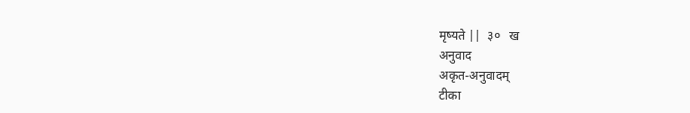मृष्यते ||  ३०   ख
अनुवाद
अकृत-अनुवादम्
टीका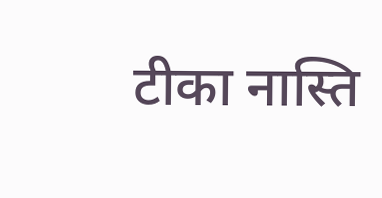टीका नास्ति